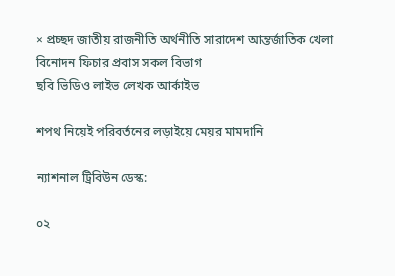× প্রচ্ছদ জাতীয় রাজনীতি অর্থনীতি সারাদেশ আন্তর্জাতিক খেলা বিনোদন ফিচার প্রবাস সকল বিভাগ
ছবি ভিডিও লাইভ লেখক আর্কাইভ

শপথ নিয়েই পরিবর্তনের লড়াইয়ে মেয়র মামদানি

ন্যাশনাল ট্রিবিউন ডেস্ক:

০২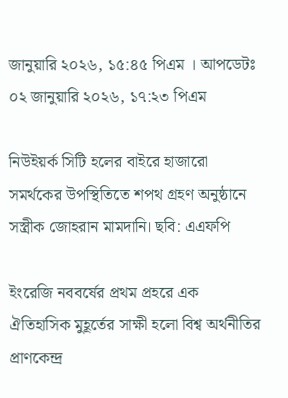জানুয়ারি ২০২৬, ১৫:৪৫ পিএম । আপডেটঃ ০২ জানুয়ারি ২০২৬, ১৭:২৩ পিএম

নিউইয়র্ক সিটি হলের বাইরে হাজারো সমর্থকের উপস্থিতিতে শপথ গ্রহণ অনুষ্ঠানে সস্ত্রীক জোহরান মামদানি। ছবি: এএফপি

ইংরেজি নববর্ষের প্রথম প্রহরে এক ঐতিহাসিক মুহূর্তের সাক্ষী হলো বিশ্ব অর্থনীতির প্রাণকেন্দ্র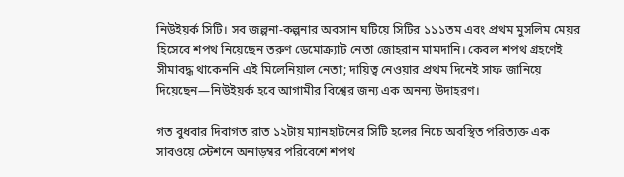নিউইয়র্ক সিটি। সব জল্পনা-কল্পনার অবসান ঘটিয়ে সিটির ১১১তম এবং প্রথম মুসলিম মেয়র হিসেবে শপথ নিয়েছেন তরুণ ডেমোক্র্যাট নেতা জোহরান মামদানি। কেবল শপথ গ্রহণেই সীমাবদ্ধ থাকেননি এই মিলেনিয়াল নেতা; দায়িত্ব নেওয়ার প্রথম দিনেই সাফ জানিয়ে দিয়েছেন—নিউইয়র্ক হবে আগামীর বিশ্বের জন্য এক অনন্য উদাহরণ।

গত বুধবার দিবাগত রাত ১২টায় ম্যানহাটনের সিটি হলের নিচে অবস্থিত পরিত্যক্ত এক সাবওয়ে স্টেশনে অনাড়ম্বর পরিবেশে শপথ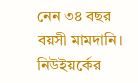নেন ৩৪ বছর বয়সী মামদানি। নিউইয়র্কের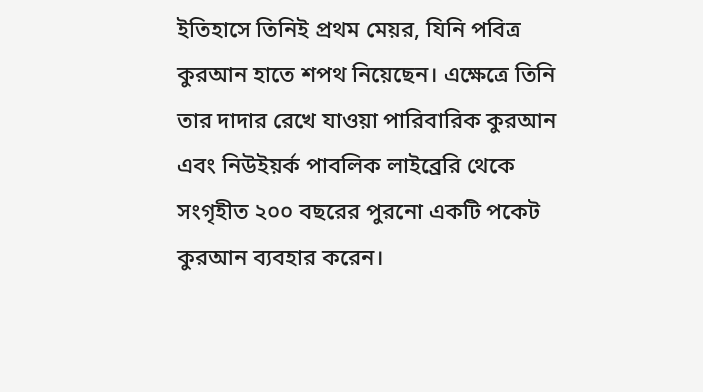ইতিহাসে তিনিই প্রথম মেয়র, যিনি পবিত্র কুরআন হাতে শপথ নিয়েছেন। এক্ষেত্রে তিনি তার দাদার রেখে যাওয়া পারিবারিক কুরআন এবং নিউইয়র্ক পাবলিক লাইব্রেরি থেকে সংগৃহীত ২০০ বছরের পুরনো একটি পকেট কুরআন ব্যবহার করেন।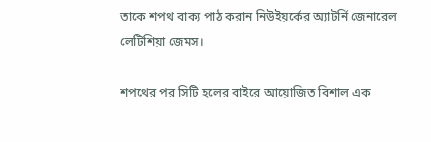তাকে শপথ বাক্য পাঠ করান নিউইয়র্কের অ্যাটর্নি জেনারেল লেটিশিয়া জেমস।

শপথের পর সিটি হলের বাইরে আয়োজিত বিশাল এক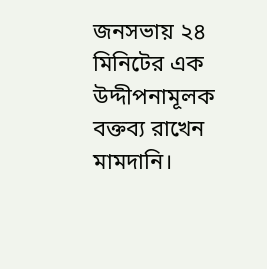জনসভায় ২৪ মিনিটের এক উদ্দীপনামূলক বক্তব্য রাখেন মামদানি।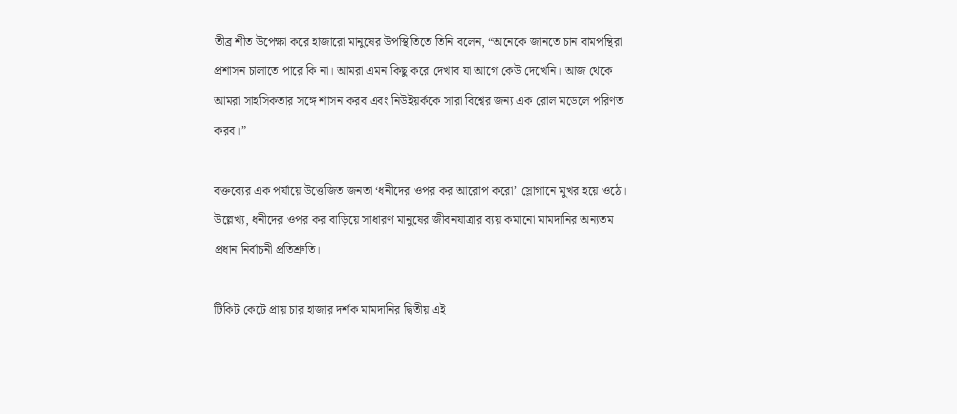তীব্র শীত উপেক্ষা করে হাজারো মানুষের উপস্থিতিতে তিনি বলেন, “অনেকে জানতে চান বামপন্থিরা প্রশাসন চালাতে পারে কি না। আমরা এমন কিছু করে দেখাব যা আগে কেউ দেখেনি। আজ থেকে আমরা সাহসিকতার সঙ্গে শাসন করব এবং নিউইয়র্ককে সারা বিশ্বের জন্য এক রোল মডেলে পরিণত করব।”

বক্তব্যের এক পর্যায়ে উত্তেজিত জনতা ‘ধনীদের ওপর কর আরোপ করো’ স্লোগানে মুখর হয়ে ওঠে। উল্লেখ্য, ধনীদের ওপর কর বাড়িয়ে সাধারণ মানুষের জীবনযাত্রার ব্যয় কমানো মামদানির অন্যতম প্রধান নির্বাচনী প্রতিশ্রুতি।

টিকিট কেটে প্রায় চার হাজার দর্শক মামদানির দ্বিতীয় এই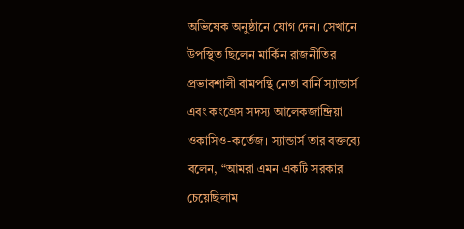অভিষেক অনুষ্ঠানে যোগ দেন। সেখানে উপস্থিত ছিলেন মার্কিন রাজনীতির প্রভাবশালী বামপন্থি নেতা বার্নি স্যান্ডার্স এবং কংগ্রেস সদস্য আলেকজান্দ্রিয়া ওকাসিও-কর্তেজ। স্যান্ডার্স তার বক্তব্যে বলেন, “আমরা এমন একটি সরকার চেয়েছিলাম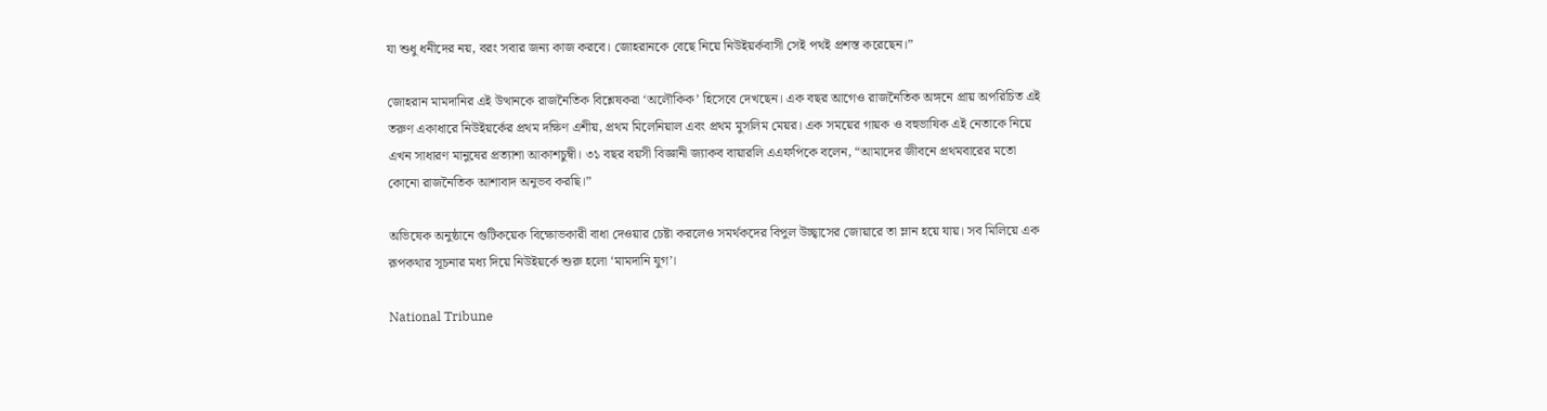যা শুধু ধনীদের নয়, বরং সবার জন্য কাজ করবে। জোহরানকে বেছে নিয়ে নিউইয়র্কবাসী সেই পথই প্রশস্ত করেছেন।”

জোহরান মামদানির এই উত্থানকে রাজনৈতিক বিশ্লেষকরা ‘অলৌকিক’ হিসেবে দেখছেন। এক বছর আগেও রাজনৈতিক অঙ্গনে প্রায় অপরিচিত এই তরুণ একাধারে নিউইয়র্কের প্রথম দক্ষিণ এশীয়, প্রথম মিলেনিয়াল এবং প্রথম মুসলিম মেয়র। এক সময়ের গায়ক ও বহুভাষিক এই নেতাকে নিয়ে এখন সাধারণ মানুষের প্রত্যাশা আকাশচুম্বী। ৩১ বছর বয়সী বিজ্ঞানী জ্যাকব বায়ারলি এএফপিকে বলেন, “আমাদের জীবনে প্রথমবারের মতো কোনো রাজনৈতিক আশাবাদ অনুভব করছি।”

অভিষেক অনুষ্ঠানে গুটিকয়েক বিক্ষোভকারী বাধা দেওয়ার চেষ্টা করলেও সমর্থকদের বিপুল উচ্ছ্বাসের জোয়ারে তা ম্লান হয়ে যায়। সব মিলিয়ে এক রূপকথার সূচনার মধ্য দিয়ে নিউইয়র্কে শুরু হলো ‘মামদানি যুগ’।

National Tribune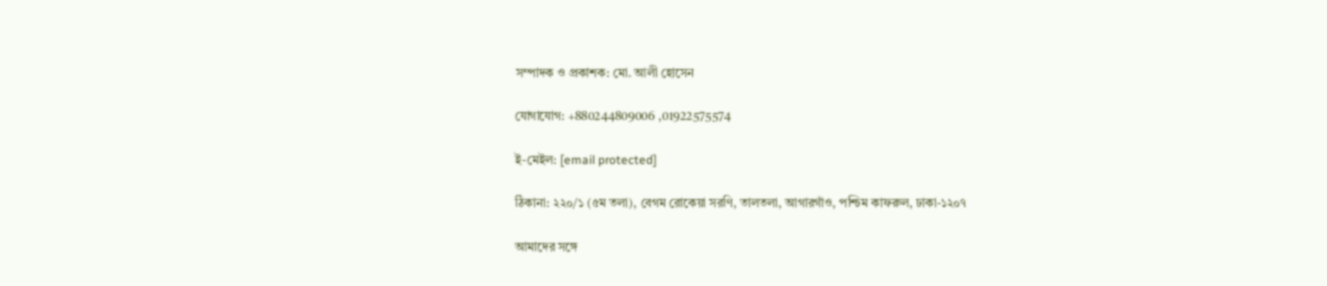সম্পাদক ও প্রকাশক: মো. আলী হোসেন

যোগাযোগ: +880244809006 ,01922575574

ই-মেইল: [email protected]

ঠিকানা: ২২০/১ (৫ম তলা), বেগম রোকেয়া সরণি, তালতলা, আগারগাঁও, পশ্চিম কাফরুল, ঢাকা-১২০৭

আমাদের সঙ্গে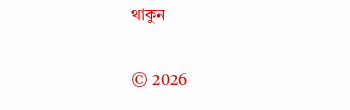থাকুন

© 2026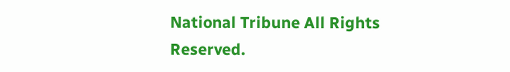National Tribune All Rights Reserved.